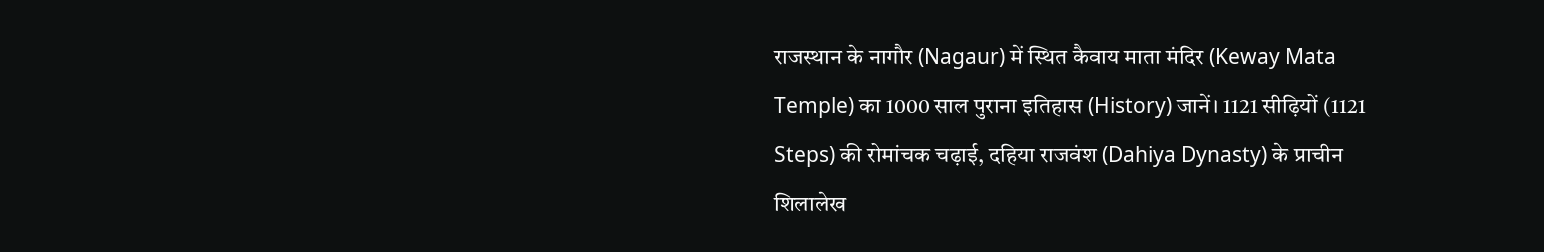राजस्थान के नागौर (Nagaur) में स्थित कैवाय माता मंदिर (Keway Mata Temple) का 1000 साल पुराना इतिहास (History) जानें। 1121 सीढ़ियों (1121 Steps) की रोमांचक चढ़ाई, दहिया राजवंश (Dahiya Dynasty) के प्राचीन शिलालेख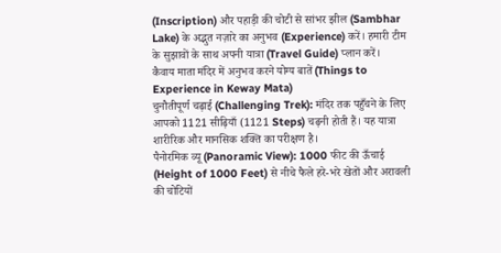(Inscription) और पहाड़ी की चोटी से सांभर झील (Sambhar Lake) के अद्भुत नज़ारे का अनुभव (Experience) करें। हमारी टीम के सुझावों के साथ अपनी यात्रा (Travel Guide) प्लान करें।
कैवाय माता मंदिर में अनुभव करने योग्य बातें (Things to Experience in Keway Mata)
चुनौतीपूर्ण चढ़ाई (Challenging Trek): मंदिर तक पहुँचने के लिए आपको 1121 सीढ़ियाँ (1121 Steps) चढ़नी होती हैं। यह यात्रा शारीरिक और मानसिक शक्ति का परीक्षण है।
पैनोरमिक व्यू (Panoramic View): 1000 फीट की ऊँचाई (Height of 1000 Feet) से नीचे फैले हरे-भरे खेतों और अरावली की चोटियों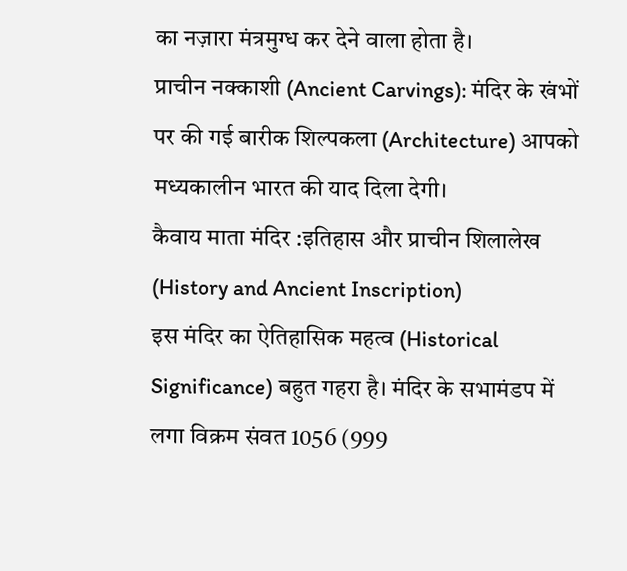का नज़ारा मंत्रमुग्ध कर देने वाला होता है।
प्राचीन नक्काशी (Ancient Carvings): मंदिर के खंभों पर की गई बारीक शिल्पकला (Architecture) आपको मध्यकालीन भारत की याद दिला देगी।
कैवाय माता मंदिर :इतिहास और प्राचीन शिलालेख (History and Ancient Inscription)
इस मंदिर का ऐतिहासिक महत्व (Historical Significance) बहुत गहरा है। मंदिर के सभामंडप में लगा विक्रम संवत 1056 (999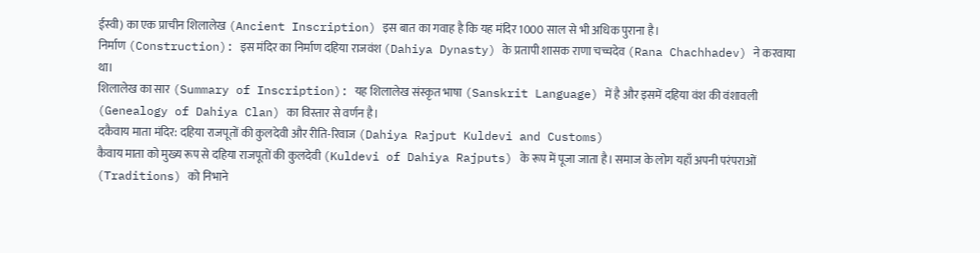ईस्वी) का एक प्राचीन शिलालेख (Ancient Inscription) इस बात का गवाह है कि यह मंदिर 1000 साल से भी अधिक पुराना है।
निर्माण (Construction): इस मंदिर का निर्माण दहिया राजवंश (Dahiya Dynasty) के प्रतापी शासक राणा चच्चदेव (Rana Chachhadev) ने करवाया था।
शिलालेख का सार (Summary of Inscription): यह शिलालेख संस्कृत भाषा (Sanskrit Language) में है और इसमें दहिया वंश की वंशावली (Genealogy of Dahiya Clan) का विस्तार से वर्णन है।
दकैवाय माता मंदिर: दहिया राजपूतों की कुलदेवी और रीति-रिवाज (Dahiya Rajput Kuldevi and Customs)
कैवाय माता को मुख्य रूप से दहिया राजपूतों की कुलदेवी (Kuldevi of Dahiya Rajputs) के रूप में पूजा जाता है। समाज के लोग यहाँ अपनी परंपराओं (Traditions) को निभाने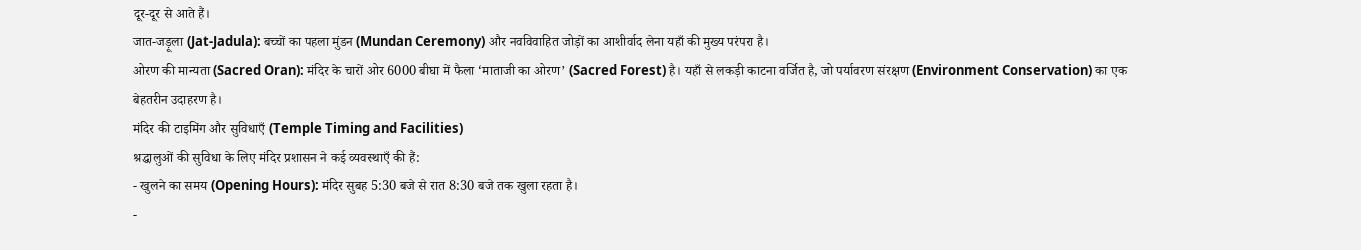दूर-दूर से आते हैं।
जात-जड़ूला (Jat-Jadula): बच्चों का पहला मुंडन (Mundan Ceremony) और नवविवाहित जोड़ों का आशीर्वाद लेना यहाँ की मुख्य परंपरा है।
ओरण की मान्यता (Sacred Oran): मंदिर के चारों ओर 6000 बीघा में फैला ‘माताजी का ओरण’ (Sacred Forest) है। यहाँ से लकड़ी काटना वर्जित है, जो पर्यावरण संरक्षण (Environment Conservation) का एक बेहतरीन उदाहरण है।
मंदिर की टाइमिंग और सुविधाएँ (Temple Timing and Facilities)
श्रद्धालुओं की सुविधा के लिए मंदिर प्रशासन ने कई व्यवस्थाएँ की हैं:
- खुलने का समय (Opening Hours): मंदिर सुबह 5:30 बजे से रात 8:30 बजे तक खुला रहता है।
-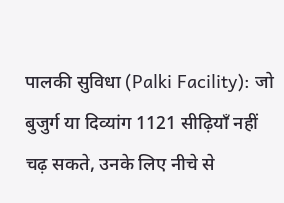पालकी सुविधा (Palki Facility): जो बुजुर्ग या दिव्यांग 1121 सीढ़ियाँ नहीं चढ़ सकते, उनके लिए नीचे से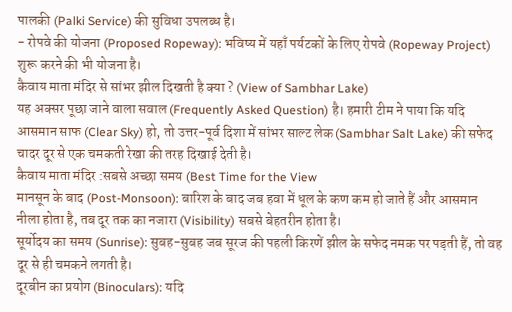पालकी (Palki Service) की सुविधा उपलब्ध है।
- रोपवे की योजना (Proposed Ropeway): भविष्य में यहाँ पर्यटकों के लिए रोपवे (Ropeway Project) शुरू करने की भी योजना है।
कैवाय माता मंदिर से सांभर झील दिखती है क्या ? (View of Sambhar Lake)
यह अक्सर पूछा जाने वाला सवाल (Frequently Asked Question) है। हमारी टीम ने पाया कि यदि आसमान साफ (Clear Sky) हो, तो उत्तर-पूर्व दिशा में सांभर साल्ट लेक (Sambhar Salt Lake) की सफेद चादर दूर से एक चमकती रेखा की तरह दिखाई देती है।
कैवाय माता मंदिर :सबसे अच्छा समय (Best Time for the View
मानसून के बाद (Post-Monsoon): बारिश के बाद जब हवा में धूल के कण कम हो जाते हैं और आसमान नीला होता है, तब दूर तक का नजारा (Visibility) सबसे बेहतरीन होता है।
सूर्योदय का समय (Sunrise): सुबह-सुबह जब सूरज की पहली किरणें झील के सफेद नमक पर पड़ती हैं, तो वह दूर से ही चमकने लगती है।
दूरबीन का प्रयोग (Binoculars): यदि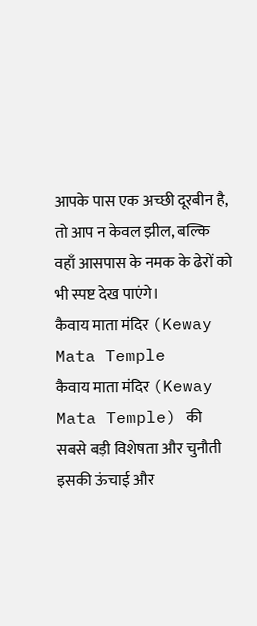आपके पास एक अच्छी दूरबीन है, तो आप न केवल झील, बल्कि वहाँ आसपास के नमक के ढेरों को भी स्पष्ट देख पाएंगे।
कैवाय माता मंदिर (Keway Mata Temple
कैवाय माता मंदिर (Keway Mata Temple) की सबसे बड़ी विशेषता और चुनौती इसकी ऊंचाई और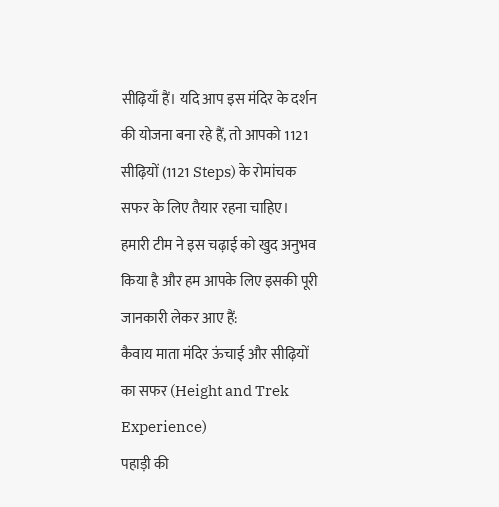सीढ़ियाँ हैं। यदि आप इस मंदिर के दर्शन की योजना बना रहे हैं, तो आपको 1121 सीढ़ियों (1121 Steps) के रोमांचक सफर के लिए तैयार रहना चाहिए। हमारी टीम ने इस चढ़ाई को खुद अनुभव किया है और हम आपके लिए इसकी पूरी जानकारी लेकर आए हैं:
कैवाय माता मंदिर ऊंचाई और सीढ़ियों का सफर (Height and Trek Experience)
पहाड़ी की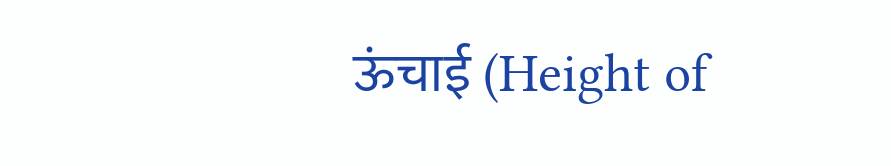ऊंचाई (Height of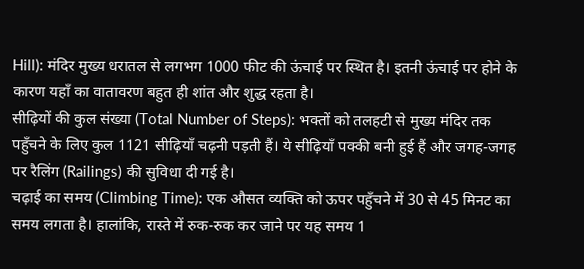Hill): मंदिर मुख्य धरातल से लगभग 1000 फीट की ऊंचाई पर स्थित है। इतनी ऊंचाई पर होने के कारण यहाँ का वातावरण बहुत ही शांत और शुद्ध रहता है।
सीढ़ियों की कुल संख्या (Total Number of Steps): भक्तों को तलहटी से मुख्य मंदिर तक पहुँचने के लिए कुल 1121 सीढ़ियाँ चढ़नी पड़ती हैं। ये सीढ़ियाँ पक्की बनी हुई हैं और जगह-जगह पर रैलिंग (Railings) की सुविधा दी गई है।
चढ़ाई का समय (Climbing Time): एक औसत व्यक्ति को ऊपर पहुँचने में 30 से 45 मिनट का समय लगता है। हालांकि, रास्ते में रुक-रुक कर जाने पर यह समय 1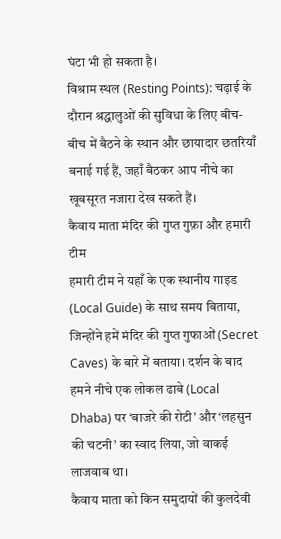घंटा भी हो सकता है।
विश्राम स्थल (Resting Points): चढ़ाई के दौरान श्रद्धालुओं की सुविधा के लिए बीच-बीच में बैठने के स्थान और छायादार छतरियाँ बनाई गई हैं, जहाँ बैठकर आप नीचे का खूबसूरत नजारा देख सकते हैं।
कैवाय माता मंदिर की गुप्त गुफ़ा और हमारी टीम
हमारी टीम ने यहाँ के एक स्थानीय गाइड (Local Guide) के साथ समय बिताया, जिन्होंने हमें मंदिर की गुप्त गुफाओं (Secret Caves) के बारे में बताया। दर्शन के बाद हमने नीचे एक लोकल ढाबे (Local Dhaba) पर ‘बाजरे की रोटी’ और ‘लहसुन की चटनी’ का स्वाद लिया, जो वाकई लाजवाब था।
कैवाय माता को किन समुदायों की कुलदेवी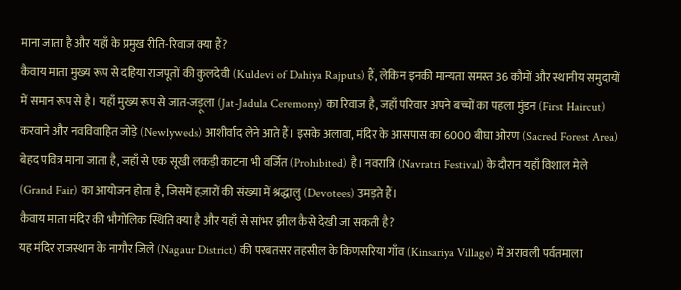माना जाता है और यहाँ के प्रमुख रीति-रिवाज क्या हैं?
कैवाय माता मुख्य रूप से दहिया राजपूतों की कुलदेवी (Kuldevi of Dahiya Rajputs) हैं, लेकिन इनकी मान्यता समस्त 36 कौमों और स्थानीय समुदायों में समान रूप से है। यहाँ मुख्य रूप से जात-जड़ूला (Jat-Jadula Ceremony) का रिवाज है, जहाँ परिवार अपने बच्चों का पहला मुंडन (First Haircut) करवाने और नवविवाहित जोड़े (Newlyweds) आशीर्वाद लेने आते हैं। इसके अलावा, मंदिर के आसपास का 6000 बीघा ओरण (Sacred Forest Area) बेहद पवित्र माना जाता है, जहाँ से एक सूखी लकड़ी काटना भी वर्जित (Prohibited) है। नवरात्रि (Navratri Festival) के दौरान यहाँ विशाल मेले (Grand Fair) का आयोजन होता है, जिसमें हज़ारों की संख्या में श्रद्धालु (Devotees) उमड़ते हैं।
कैवाय माता मंदिर की भौगोलिक स्थिति क्या है और यहाँ से सांभर झील कैसे देखी जा सकती है?
यह मंदिर राजस्थान के नागौर जिले (Nagaur District) की परबतसर तहसील के किणसरिया गाँव (Kinsariya Village) में अरावली पर्वतमाला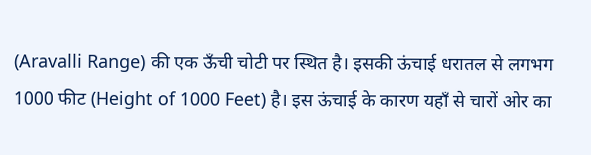(Aravalli Range) की एक ऊँची चोटी पर स्थित है। इसकी ऊंचाई धरातल से लगभग 1000 फीट (Height of 1000 Feet) है। इस ऊंचाई के कारण यहाँ से चारों ओर का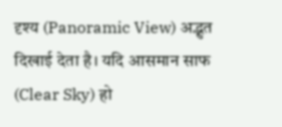दृश्य (Panoramic View) अद्भुत दिखाई देता है। यदि आसमान साफ (Clear Sky) हो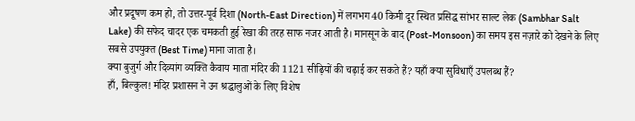और प्रदूषण कम हो, तो उत्तर-पूर्व दिशा (North-East Direction) में लगभग 40 किमी दूर स्थित प्रसिद्ध सांभर साल्ट लेक (Sambhar Salt Lake) की सफेद चादर एक चमकती हुई रेखा की तरह साफ नजर आती है। मानसून के बाद (Post-Monsoon) का समय इस नज़ारे को देखने के लिए सबसे उपयुक्त (Best Time) माना जाता है।
क्या बुजुर्ग और दिव्यांग व्यक्ति कैवाय माता मंदिर की 1121 सीढ़ियों की चढ़ाई कर सकते हैं? यहाँ क्या सुविधाएँ उपलब्ध हैं?
हाँ, बिल्कुल! मंदिर प्रशासन ने उन श्रद्धालुओं के लिए विशेष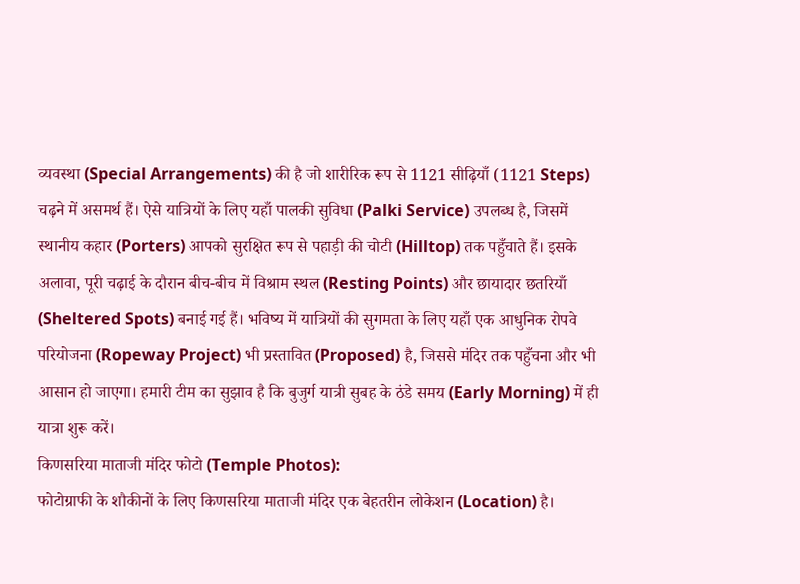व्यवस्था (Special Arrangements) की है जो शारीरिक रूप से 1121 सीढ़ियाँ (1121 Steps) चढ़ने में असमर्थ हैं। ऐसे यात्रियों के लिए यहाँ पालकी सुविधा (Palki Service) उपलब्ध है, जिसमें स्थानीय कहार (Porters) आपको सुरक्षित रूप से पहाड़ी की चोटी (Hilltop) तक पहुँचाते हैं। इसके अलावा, पूरी चढ़ाई के दौरान बीच-बीच में विश्राम स्थल (Resting Points) और छायादार छतरियाँ (Sheltered Spots) बनाई गई हैं। भविष्य में यात्रियों की सुगमता के लिए यहाँ एक आधुनिक रोपवे परियोजना (Ropeway Project) भी प्रस्तावित (Proposed) है, जिससे मंदिर तक पहुँचना और भी आसान हो जाएगा। हमारी टीम का सुझाव है कि बुजुर्ग यात्री सुबह के ठंडे समय (Early Morning) में ही यात्रा शुरू करें।
किणसरिया माताजी मंदिर फोटो (Temple Photos):
फोटोग्राफी के शौकीनों के लिए किणसरिया माताजी मंदिर एक बेहतरीन लोकेशन (Location) है।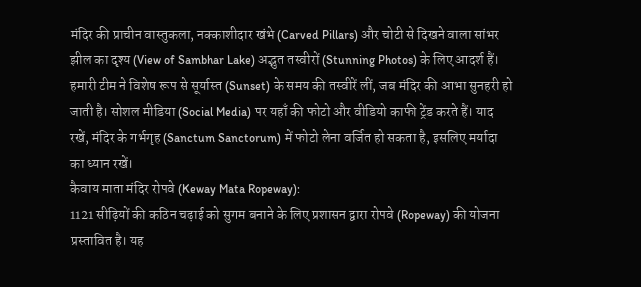मंदिर की प्राचीन वास्तुकला, नक्काशीदार खंभे (Carved Pillars) और चोटी से दिखने वाला सांभर झील का दृश्य (View of Sambhar Lake) अद्भुत तस्वीरों (Stunning Photos) के लिए आदर्श हैं। हमारी टीम ने विशेष रूप से सूर्यास्त (Sunset) के समय की तस्वीरें लीं, जब मंदिर की आभा सुनहरी हो जाती है। सोशल मीडिया (Social Media) पर यहाँ की फोटो और वीडियो काफी ट्रेंड करते हैं। याद रखें, मंदिर के गर्भगृह (Sanctum Sanctorum) में फोटो लेना वर्जित हो सकता है, इसलिए मर्यादा का ध्यान रखें।
कैवाय माता मंदिर रोपवे (Keway Mata Ropeway):
1121 सीढ़ियों की कठिन चढ़ाई को सुगम बनाने के लिए प्रशासन द्वारा रोपवे (Ropeway) की योजना प्रस्तावित है। यह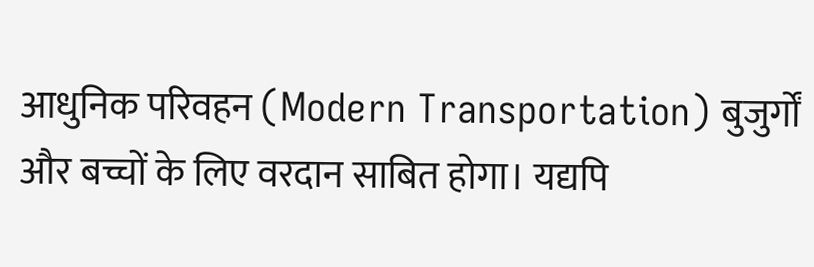आधुनिक परिवहन (Modern Transportation) बुजुर्गों और बच्चों के लिए वरदान साबित होगा। यद्यपि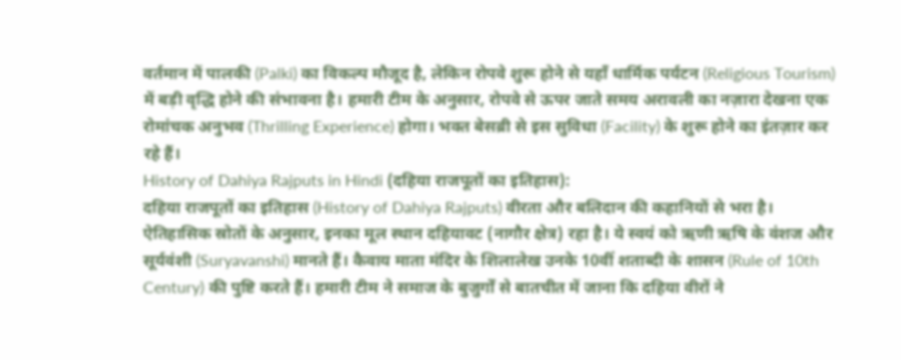वर्तमान में पालकी (Palki) का विकल्प मौजूद है, लेकिन रोपवे शुरू होने से यहाँ धार्मिक पर्यटन (Religious Tourism) में बड़ी वृद्धि होने की संभावना है। हमारी टीम के अनुसार, रोपवे से ऊपर जाते समय अरावली का नज़ारा देखना एक रोमांचक अनुभव (Thrilling Experience) होगा। भक्त बेसब्री से इस सुविधा (Facility) के शुरू होने का इंतज़ार कर रहे हैं।
History of Dahiya Rajputs in Hindi (दहिया राजपूतों का इतिहास):
दहिया राजपूतों का इतिहास (History of Dahiya Rajputs) वीरता और बलिदान की कहानियों से भरा है। ऐतिहासिक स्रोतों के अनुसार, इनका मूल स्थान दहियावट (नागौर क्षेत्र) रहा है। ये स्वयं को ऋणी ऋषि के वंशज और सूर्यवंशी (Suryavanshi) मानते हैं। कैवाय माता मंदिर के शिलालेख उनके 10वीं शताब्दी के शासन (Rule of 10th Century) की पुष्टि करते हैं। हमारी टीम ने समाज के बुजुर्गों से बातचीत में जाना कि दहिया वीरों ने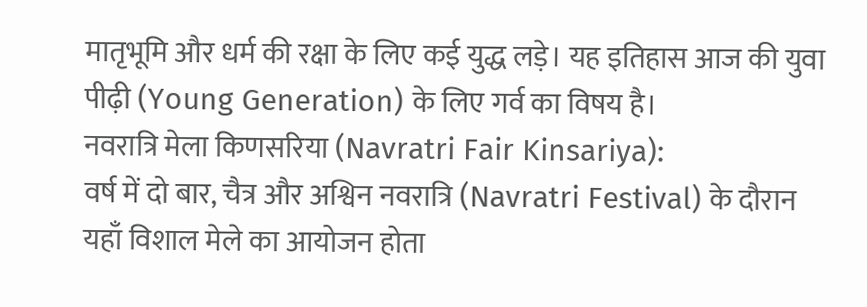मातृभूमि और धर्म की रक्षा के लिए कई युद्ध लड़े। यह इतिहास आज की युवा पीढ़ी (Young Generation) के लिए गर्व का विषय है।
नवरात्रि मेला किणसरिया (Navratri Fair Kinsariya):
वर्ष में दो बार, चैत्र और अश्विन नवरात्रि (Navratri Festival) के दौरान यहाँ विशाल मेले का आयोजन होता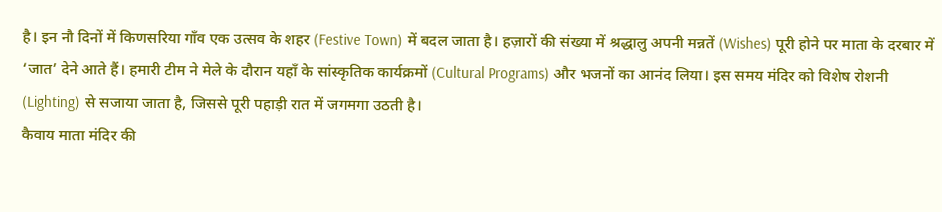है। इन नौ दिनों में किणसरिया गाँव एक उत्सव के शहर (Festive Town) में बदल जाता है। हज़ारों की संख्या में श्रद्धालु अपनी मन्नतें (Wishes) पूरी होने पर माता के दरबार में ‘जात’ देने आते हैं। हमारी टीम ने मेले के दौरान यहाँ के सांस्कृतिक कार्यक्रमों (Cultural Programs) और भजनों का आनंद लिया। इस समय मंदिर को विशेष रोशनी (Lighting) से सजाया जाता है, जिससे पूरी पहाड़ी रात में जगमगा उठती है।
कैवाय माता मंदिर की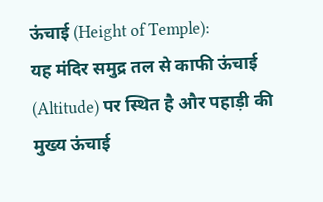ऊंचाई (Height of Temple):
यह मंदिर समुद्र तल से काफी ऊंचाई (Altitude) पर स्थित है और पहाड़ी की मुख्य ऊंचाई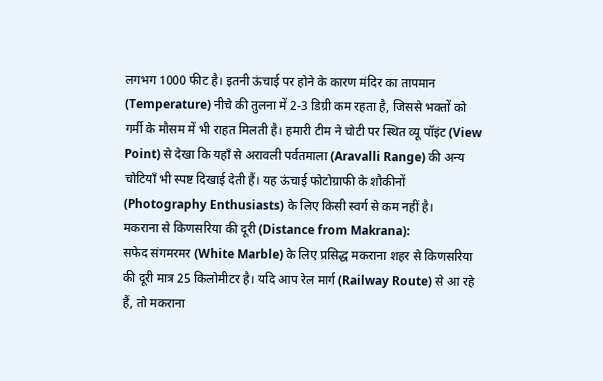लगभग 1000 फीट है। इतनी ऊंचाई पर होने के कारण मंदिर का तापमान (Temperature) नीचे की तुलना में 2-3 डिग्री कम रहता है, जिससे भक्तों को गर्मी के मौसम में भी राहत मिलती है। हमारी टीम ने चोटी पर स्थित व्यू पॉइंट (View Point) से देखा कि यहाँ से अरावली पर्वतमाला (Aravalli Range) की अन्य चोटियाँ भी स्पष्ट दिखाई देती हैं। यह ऊंचाई फोटोग्राफी के शौकीनों (Photography Enthusiasts) के लिए किसी स्वर्ग से कम नहीं है।
मकराना से किणसरिया की दूरी (Distance from Makrana):
सफेद संगमरमर (White Marble) के लिए प्रसिद्ध मकराना शहर से किणसरिया की दूरी मात्र 25 किलोमीटर है। यदि आप रेल मार्ग (Railway Route) से आ रहे हैं, तो मकराना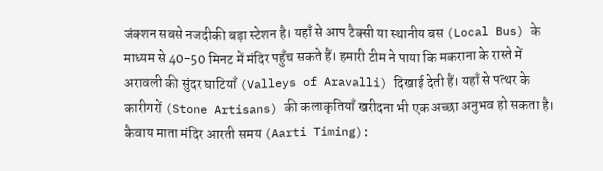जंक्शन सबसे नजदीकी बड़ा स्टेशन है। यहाँ से आप टैक्सी या स्थानीय बस (Local Bus) के माध्यम से 40-50 मिनट में मंदिर पहुँच सकते हैं। हमारी टीम ने पाया कि मकराना के रास्ते में अरावली की सुंदर घाटियाँ (Valleys of Aravalli) दिखाई देती हैं। यहाँ से पत्थर के कारीगरों (Stone Artisans) की कलाकृतियाँ खरीदना भी एक अच्छा अनुभव हो सकता है।
कैवाय माता मंदिर आरती समय (Aarti Timing):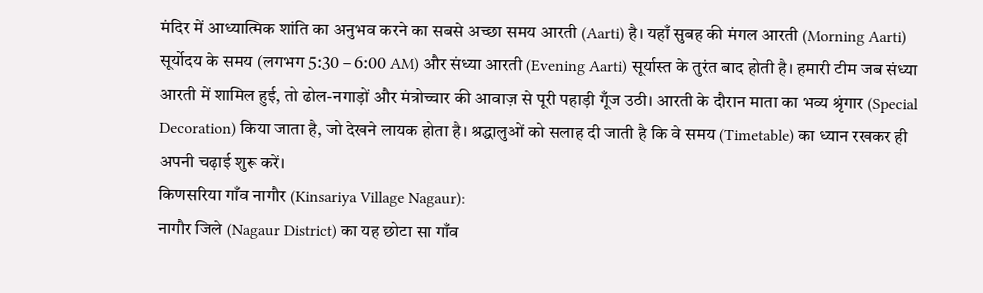मंदिर में आध्यात्मिक शांति का अनुभव करने का सबसे अच्छा समय आरती (Aarti) है। यहाँ सुबह की मंगल आरती (Morning Aarti) सूर्योदय के समय (लगभग 5:30 – 6:00 AM) और संध्या आरती (Evening Aarti) सूर्यास्त के तुरंत बाद होती है। हमारी टीम जब संध्या आरती में शामिल हुई, तो ढोल-नगाड़ों और मंत्रोच्चार की आवाज़ से पूरी पहाड़ी गूँज उठी। आरती के दौरान माता का भव्य श्रृंगार (Special Decoration) किया जाता है, जो देखने लायक होता है। श्रद्धालुओं को सलाह दी जाती है कि वे समय (Timetable) का ध्यान रखकर ही अपनी चढ़ाई शुरू करें।
किणसरिया गाँव नागौर (Kinsariya Village Nagaur):
नागौर जिले (Nagaur District) का यह छोटा सा गाँव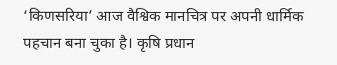‘किणसरिया’ आज वैश्विक मानचित्र पर अपनी धार्मिक पहचान बना चुका है। कृषि प्रधान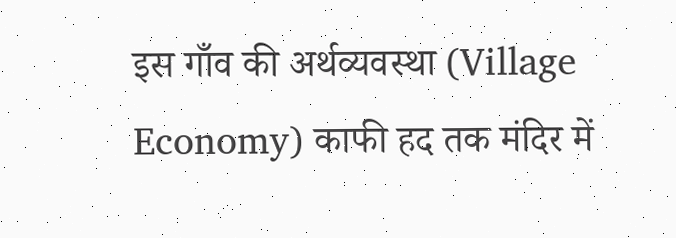इस गाँव की अर्थव्यवस्था (Village Economy) काफी हद तक मंदिर में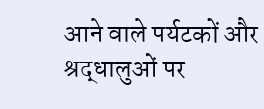आने वाले पर्यटकों और श्रद्धालुओं पर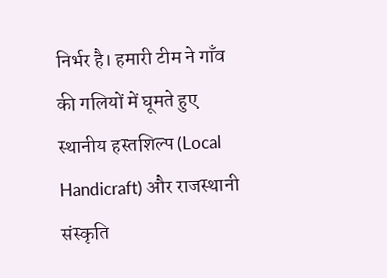निर्भर है। हमारी टीम ने गाँव की गलियों में घूमते हुए स्थानीय हस्तशिल्प (Local Handicraft) और राजस्थानी संस्कृति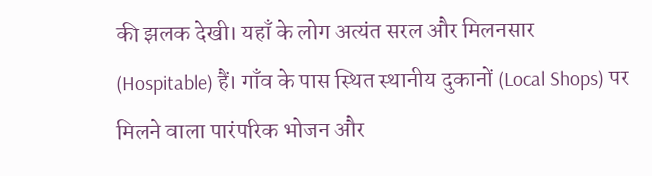की झलक देखी। यहाँ के लोग अत्यंत सरल और मिलनसार (Hospitable) हैं। गाँव के पास स्थित स्थानीय दुकानों (Local Shops) पर मिलने वाला पारंपरिक भोजन और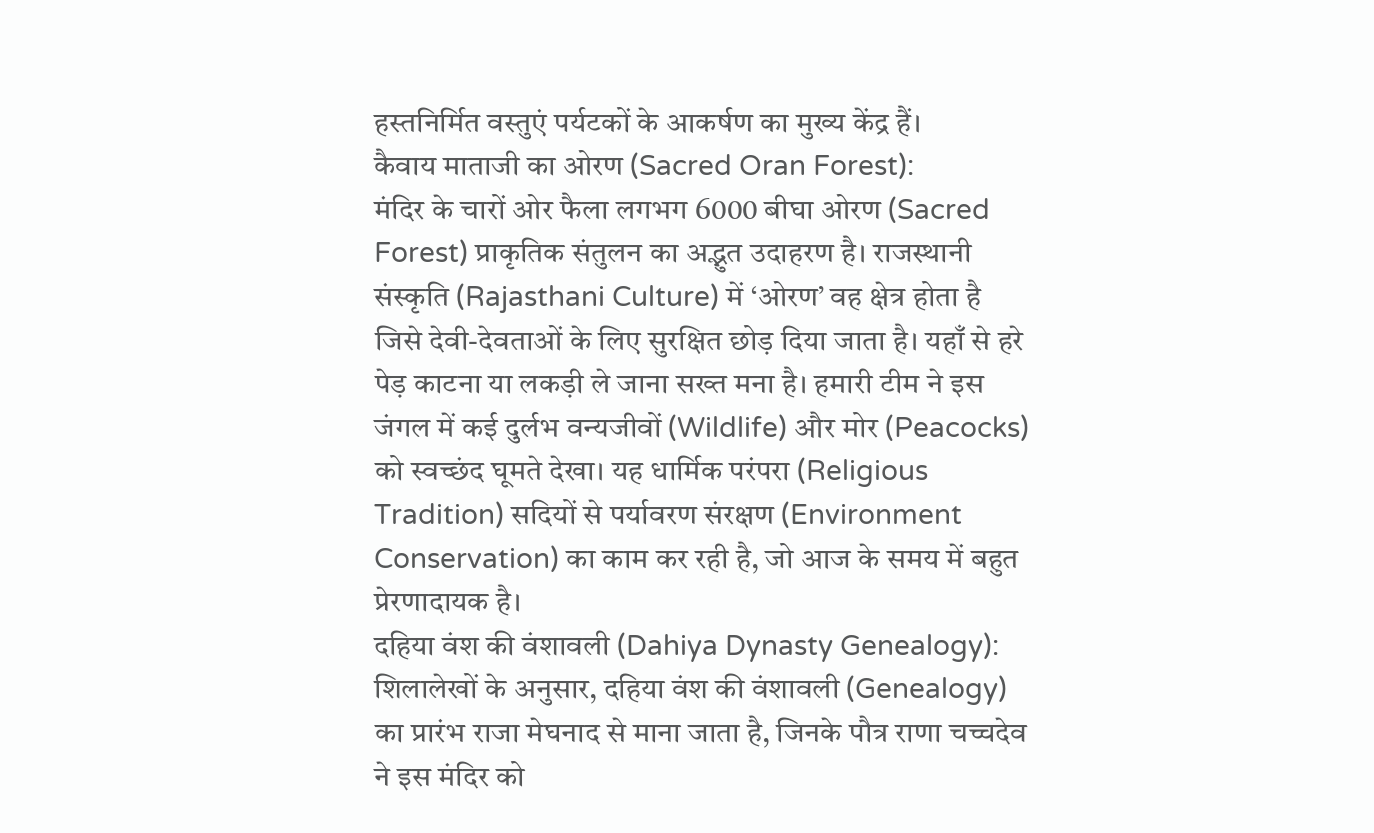हस्तनिर्मित वस्तुएं पर्यटकों के आकर्षण का मुख्य केंद्र हैं।
कैवाय माताजी का ओरण (Sacred Oran Forest):
मंदिर के चारों ओर फैला लगभग 6000 बीघा ओरण (Sacred Forest) प्राकृतिक संतुलन का अद्भुत उदाहरण है। राजस्थानी संस्कृति (Rajasthani Culture) में ‘ओरण’ वह क्षेत्र होता है जिसे देवी-देवताओं के लिए सुरक्षित छोड़ दिया जाता है। यहाँ से हरे पेड़ काटना या लकड़ी ले जाना सख्त मना है। हमारी टीम ने इस जंगल में कई दुर्लभ वन्यजीवों (Wildlife) और मोर (Peacocks) को स्वच्छंद घूमते देखा। यह धार्मिक परंपरा (Religious Tradition) सदियों से पर्यावरण संरक्षण (Environment Conservation) का काम कर रही है, जो आज के समय में बहुत प्रेरणादायक है।
दहिया वंश की वंशावली (Dahiya Dynasty Genealogy):
शिलालेखों के अनुसार, दहिया वंश की वंशावली (Genealogy) का प्रारंभ राजा मेघनाद से माना जाता है, जिनके पौत्र राणा चच्चदेव ने इस मंदिर को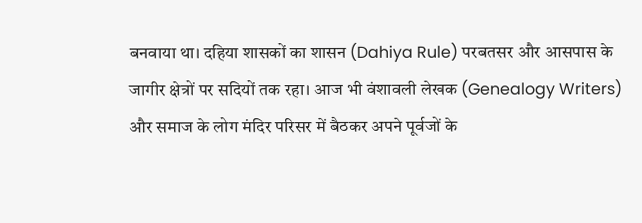बनवाया था। दहिया शासकों का शासन (Dahiya Rule) परबतसर और आसपास के जागीर क्षेत्रों पर सदियों तक रहा। आज भी वंशावली लेखक (Genealogy Writers) और समाज के लोग मंदिर परिसर में बैठकर अपने पूर्वजों के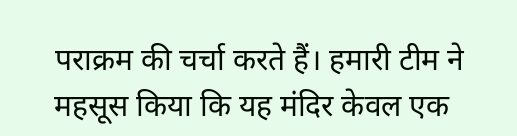पराक्रम की चर्चा करते हैं। हमारी टीम ने महसूस किया कि यह मंदिर केवल एक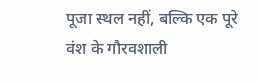पूजा स्थल नहीं, बल्कि एक पूरे वंश के गौरवशाली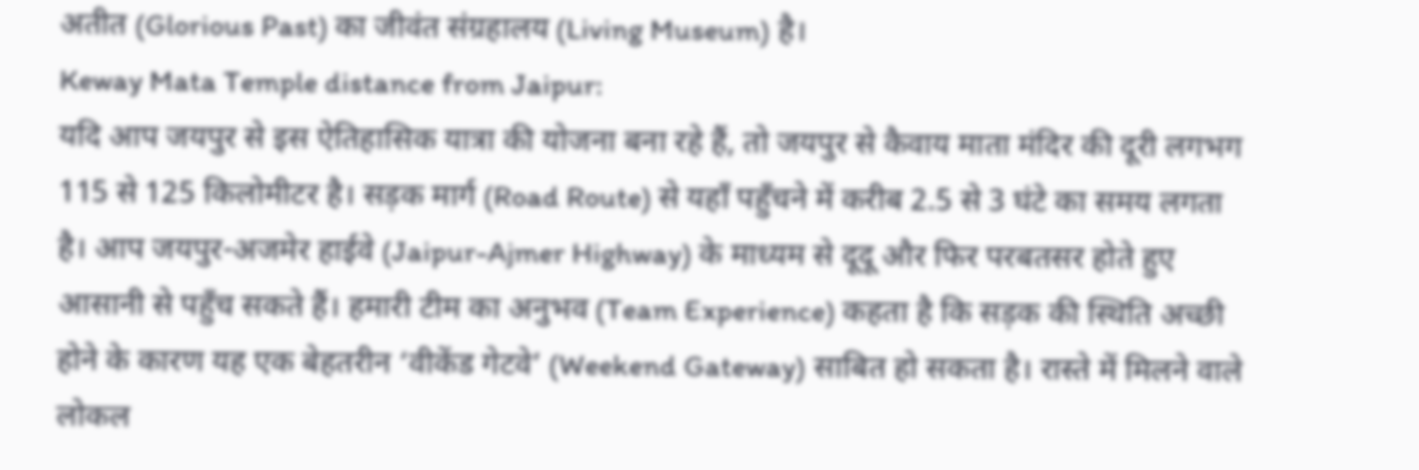अतीत (Glorious Past) का जीवंत संग्रहालय (Living Museum) है।
Keway Mata Temple distance from Jaipur:
यदि आप जयपुर से इस ऐतिहासिक यात्रा की योजना बना रहे हैं, तो जयपुर से कैवाय माता मंदिर की दूरी लगभग 115 से 125 किलोमीटर है। सड़क मार्ग (Road Route) से यहाँ पहुँचने में करीब 2.5 से 3 घंटे का समय लगता है। आप जयपुर-अजमेर हाईवे (Jaipur-Ajmer Highway) के माध्यम से दूदू और फिर परबतसर होते हुए आसानी से पहुँच सकते हैं। हमारी टीम का अनुभव (Team Experience) कहता है कि सड़क की स्थिति अच्छी होने के कारण यह एक बेहतरीन ‘वीकेंड गेटवे’ (Weekend Gateway) साबित हो सकता है। रास्ते में मिलने वाले लोकल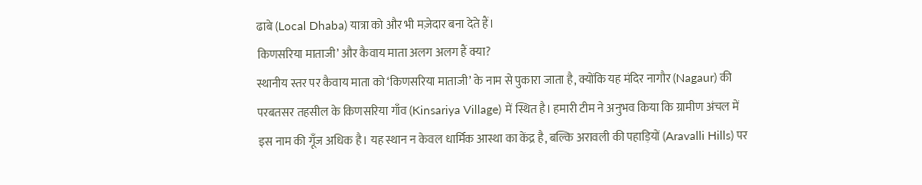ढाबे (Local Dhaba) यात्रा को और भी मज़ेदार बना देते हैं।
किणसरिया माताजी’ और कैवाय माता अलग अलग हैं क्या?
स्थानीय स्तर पर कैवाय माता को ‘किणसरिया माताजी’ के नाम से पुकारा जाता है, क्योंकि यह मंदिर नागौर (Nagaur) की परबतसर तहसील के किणसरिया गाँव (Kinsariya Village) में स्थित है। हमारी टीम ने अनुभव किया कि ग्रामीण अंचल में इस नाम की गूँज अधिक है। यह स्थान न केवल धार्मिक आस्था का केंद्र है, बल्कि अरावली की पहाड़ियों (Aravalli Hills) पर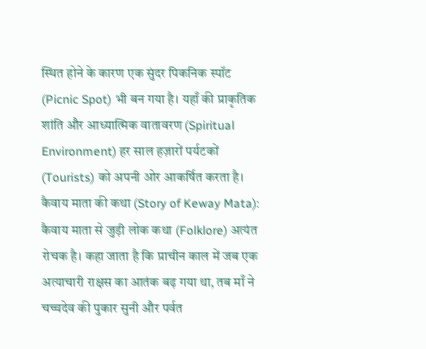स्थित होने के कारण एक सुंदर पिकनिक स्पॉट (Picnic Spot) भी बन गया है। यहाँ की प्राकृतिक शांति और आध्यात्मिक वातावरण (Spiritual Environment) हर साल हज़ारों पर्यटकों (Tourists) को अपनी ओर आकर्षित करता है।
कैवाय माता की कथा (Story of Keway Mata):
कैवाय माता से जुड़ी लोक कथा (Folklore) अत्यंत रोचक है। कहा जाता है कि प्राचीन काल में जब एक अत्याचारी राक्षस का आतंक बढ़ गया था, तब माँ ने चच्चदेव की पुकार सुनी और पर्वत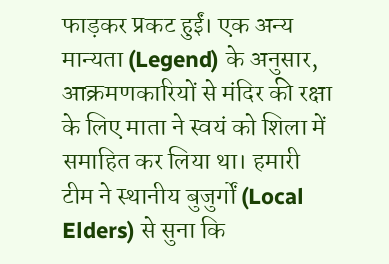फाड़कर प्रकट हुईं। एक अन्य मान्यता (Legend) के अनुसार, आक्रमणकारियों से मंदिर की रक्षा के लिए माता ने स्वयं को शिला में समाहित कर लिया था। हमारी टीम ने स्थानीय बुजुर्गों (Local Elders) से सुना कि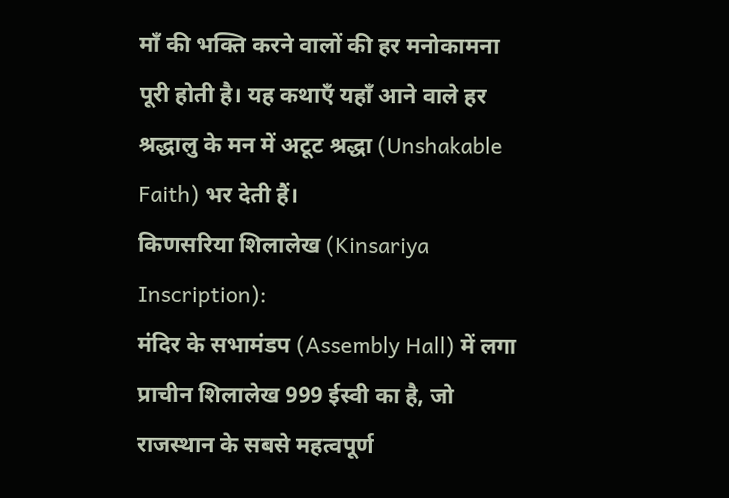माँ की भक्ति करने वालों की हर मनोकामना पूरी होती है। यह कथाएँ यहाँ आने वाले हर श्रद्धालु के मन में अटूट श्रद्धा (Unshakable Faith) भर देती हैं।
किणसरिया शिलालेख (Kinsariya Inscription):
मंदिर के सभामंडप (Assembly Hall) में लगा प्राचीन शिलालेख 999 ईस्वी का है, जो राजस्थान के सबसे महत्वपूर्ण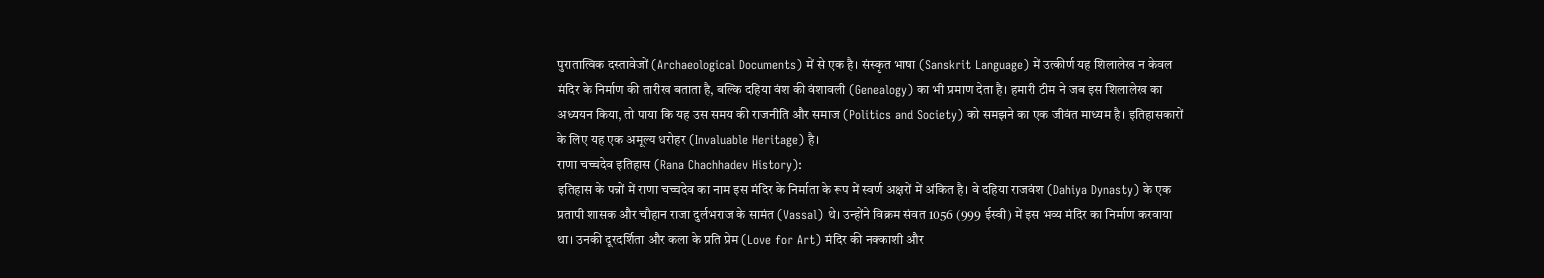पुरातात्विक दस्तावेजों (Archaeological Documents) में से एक है। संस्कृत भाषा (Sanskrit Language) में उत्कीर्ण यह शिलालेख न केवल मंदिर के निर्माण की तारीख बताता है, बल्कि दहिया वंश की वंशावली (Genealogy) का भी प्रमाण देता है। हमारी टीम ने जब इस शिलालेख का अध्ययन किया, तो पाया कि यह उस समय की राजनीति और समाज (Politics and Society) को समझने का एक जीवंत माध्यम है। इतिहासकारों के लिए यह एक अमूल्य धरोहर (Invaluable Heritage) है।
राणा चच्चदेव इतिहास (Rana Chachhadev History):
इतिहास के पन्नों में राणा चच्चदेव का नाम इस मंदिर के निर्माता के रूप में स्वर्ण अक्षरों में अंकित है। वे दहिया राजवंश (Dahiya Dynasty) के एक प्रतापी शासक और चौहान राजा दुर्लभराज के सामंत (Vassal) थे। उन्होंने विक्रम संवत 1056 (999 ईस्वी) में इस भव्य मंदिर का निर्माण करवाया था। उनकी दूरदर्शिता और कला के प्रति प्रेम (Love for Art) मंदिर की नक्काशी और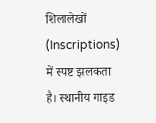शिलालेखों (Inscriptions) में स्पष्ट झलकता है। स्थानीय गाइड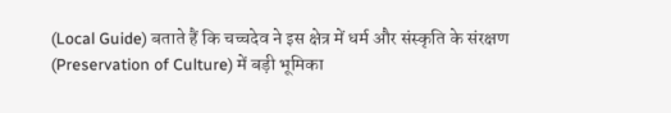(Local Guide) बताते हैं कि चच्चदेव ने इस क्षेत्र में धर्म और संस्कृति के संरक्षण (Preservation of Culture) में बड़ी भूमिका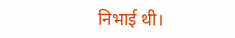निभाई थी।